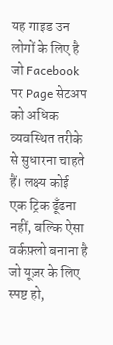यह गाइड उन लोगों के लिए है जो Facebook पर Page सेटअप को अधिक व्यवस्थित तरीके से सुधारना चाहते हैं। लक्ष्य कोई एक ट्रिक ढूँढना नहीं, बल्कि ऐसा वर्कफ़्लो बनाना है जो यूज़र के लिए स्पष्ट हो,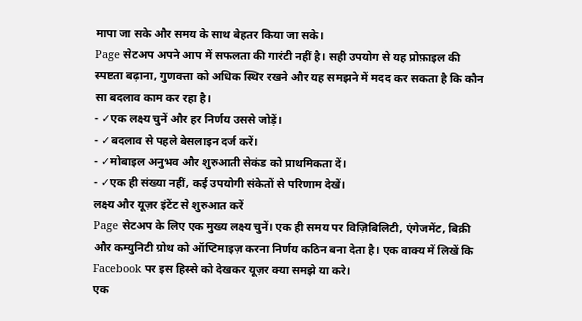मापा जा सके और समय के साथ बेहतर किया जा सके।
Page सेटअप अपने आप में सफलता की गारंटी नहीं है। सही उपयोग से यह प्रोफ़ाइल की स्पष्टता बढ़ाना, गुणवत्ता को अधिक स्थिर रखने और यह समझने में मदद कर सकता है कि कौन सा बदलाव काम कर रहा है।
- ✓एक लक्ष्य चुनें और हर निर्णय उससे जोड़ें।
- ✓बदलाव से पहले बेसलाइन दर्ज करें।
- ✓मोबाइल अनुभव और शुरुआती सेकंड को प्राथमिकता दें।
- ✓एक ही संख्या नहीं, कई उपयोगी संकेतों से परिणाम देखें।
लक्ष्य और यूज़र इंटेंट से शुरुआत करें
Page सेटअप के लिए एक मुख्य लक्ष्य चुनें। एक ही समय पर विज़िबिलिटी, एंगेजमेंट, बिक्री और कम्युनिटी ग्रोथ को ऑप्टिमाइज़ करना निर्णय कठिन बना देता है। एक वाक्य में लिखें कि Facebook पर इस हिस्से को देखकर यूज़र क्या समझे या करे।
एक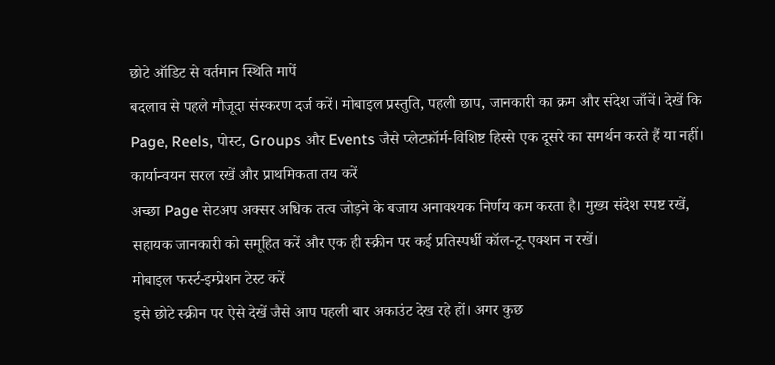छोटे ऑडिट से वर्तमान स्थिति मापें
बदलाव से पहले मौजूदा संस्करण दर्ज करें। मोबाइल प्रस्तुति, पहली छाप, जानकारी का क्रम और संदेश जाँचें। देखें कि Page, Reels, पोस्ट, Groups और Events जैसे प्लेटफ़ॉर्म-विशिष्ट हिस्से एक दूसरे का समर्थन करते हैं या नहीं।
कार्यान्वयन सरल रखें और प्राथमिकता तय करें
अच्छा Page सेटअप अक्सर अधिक तत्व जोड़ने के बजाय अनावश्यक निर्णय कम करता है। मुख्य संदेश स्पष्ट रखें, सहायक जानकारी को समूहित करें और एक ही स्क्रीन पर कई प्रतिस्पर्धी कॉल-टू-एक्शन न रखें।
मोबाइल फर्स्ट-इम्प्रेशन टेस्ट करें
इसे छोटे स्क्रीन पर ऐसे देखें जैसे आप पहली बार अकाउंट देख रहे हों। अगर कुछ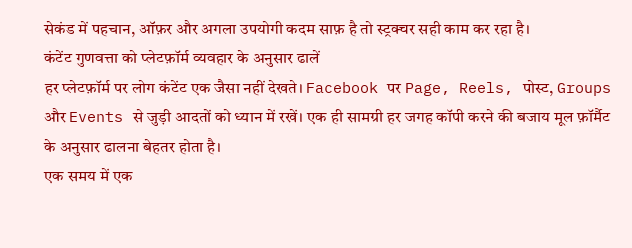सेकंड में पहचान, ऑफ़र और अगला उपयोगी कदम साफ़ है तो स्ट्रक्चर सही काम कर रहा है।
कंटेंट गुणवत्ता को प्लेटफ़ॉर्म व्यवहार के अनुसार ढालें
हर प्लेटफ़ॉर्म पर लोग कंटेंट एक जैसा नहीं देखते। Facebook पर Page, Reels, पोस्ट, Groups और Events से जुड़ी आदतों को ध्यान में रखें। एक ही सामग्री हर जगह कॉपी करने की बजाय मूल फ़ॉर्मैट के अनुसार ढालना बेहतर होता है।
एक समय में एक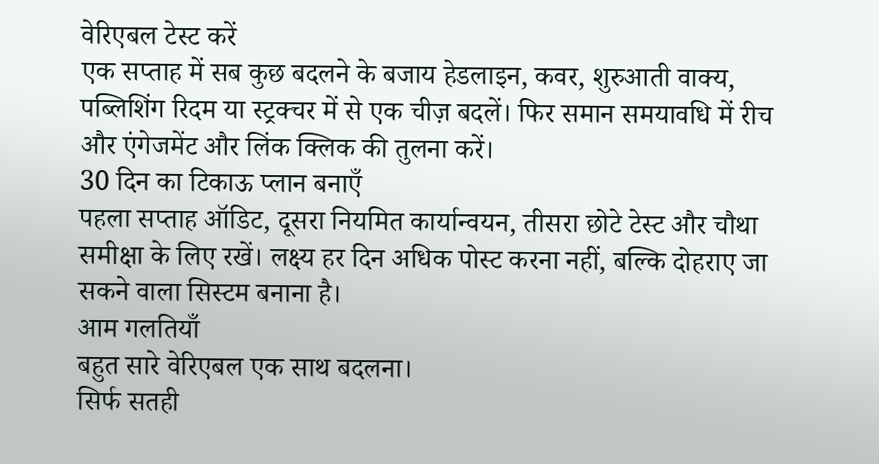वेरिएबल टेस्ट करें
एक सप्ताह में सब कुछ बदलने के बजाय हेडलाइन, कवर, शुरुआती वाक्य, पब्लिशिंग रिदम या स्ट्रक्चर में से एक चीज़ बदलें। फिर समान समयावधि में रीच और एंगेजमेंट और लिंक क्लिक की तुलना करें।
30 दिन का टिकाऊ प्लान बनाएँ
पहला सप्ताह ऑडिट, दूसरा नियमित कार्यान्वयन, तीसरा छोटे टेस्ट और चौथा समीक्षा के लिए रखें। लक्ष्य हर दिन अधिक पोस्ट करना नहीं, बल्कि दोहराए जा सकने वाला सिस्टम बनाना है।
आम गलतियाँ
बहुत सारे वेरिएबल एक साथ बदलना।
सिर्फ सतही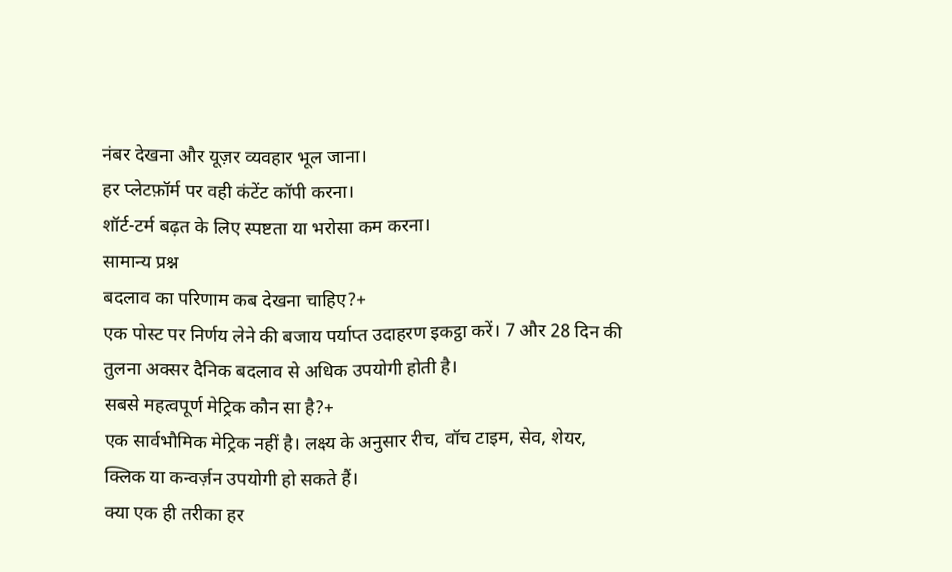नंबर देखना और यूज़र व्यवहार भूल जाना।
हर प्लेटफ़ॉर्म पर वही कंटेंट कॉपी करना।
शॉर्ट-टर्म बढ़त के लिए स्पष्टता या भरोसा कम करना।
सामान्य प्रश्न
बदलाव का परिणाम कब देखना चाहिए?+
एक पोस्ट पर निर्णय लेने की बजाय पर्याप्त उदाहरण इकट्ठा करें। 7 और 28 दिन की तुलना अक्सर दैनिक बदलाव से अधिक उपयोगी होती है।
सबसे महत्वपूर्ण मेट्रिक कौन सा है?+
एक सार्वभौमिक मेट्रिक नहीं है। लक्ष्य के अनुसार रीच, वॉच टाइम, सेव, शेयर, क्लिक या कन्वर्ज़न उपयोगी हो सकते हैं।
क्या एक ही तरीका हर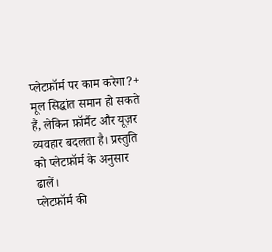प्लेटफ़ॉर्म पर काम करेगा?+
मूल सिद्धांत समान हो सकते हैं, लेकिन फ़ॉर्मैट और यूज़र व्यवहार बदलता है। प्रस्तुति को प्लेटफ़ॉर्म के अनुसार ढालें।
प्लेटफ़ॉर्म की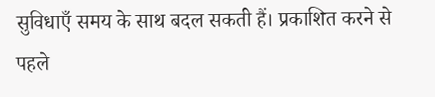सुविधाएँ समय के साथ बदल सकती हैं। प्रकाशित करने से पहले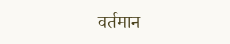वर्तमान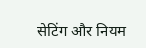सेटिंग और नियम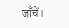जाँचें।